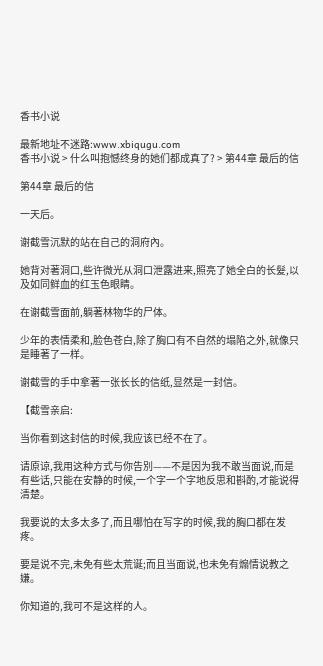香书小说

最新地址不迷路:www.xbiqugu.com
香书小说 > 什么叫抱憾终身的她们都成真了? > 第44章 最后的信

第44章 最后的信

一天后。

谢截雪沉默的站在自己的洞府內。

她背对著洞口,些许微光从洞口泄露进来,照亮了她全白的长髮,以及如同鲜血的红玉色眼睛。

在谢截雪面前,躺著林物华的尸体。

少年的表情柔和,脸色苍白,除了胸口有不自然的塌陷之外,就像只是睡著了一样。

谢截雪的手中拿著一张长长的信纸,显然是一封信。

【截雪亲启:

当你看到这封信的时候,我应该已经不在了。

请原谅,我用这种方式与你告別——不是因为我不敢当面说,而是有些话,只能在安静的时候,一个字一个字地反思和斟酌,才能说得清楚。

我要说的太多太多了,而且哪怕在写字的时候,我的胸口都在发疼。

要是说不完,未免有些太荒诞;而且当面说,也未免有煽情说教之嫌。

你知道的,我可不是这样的人。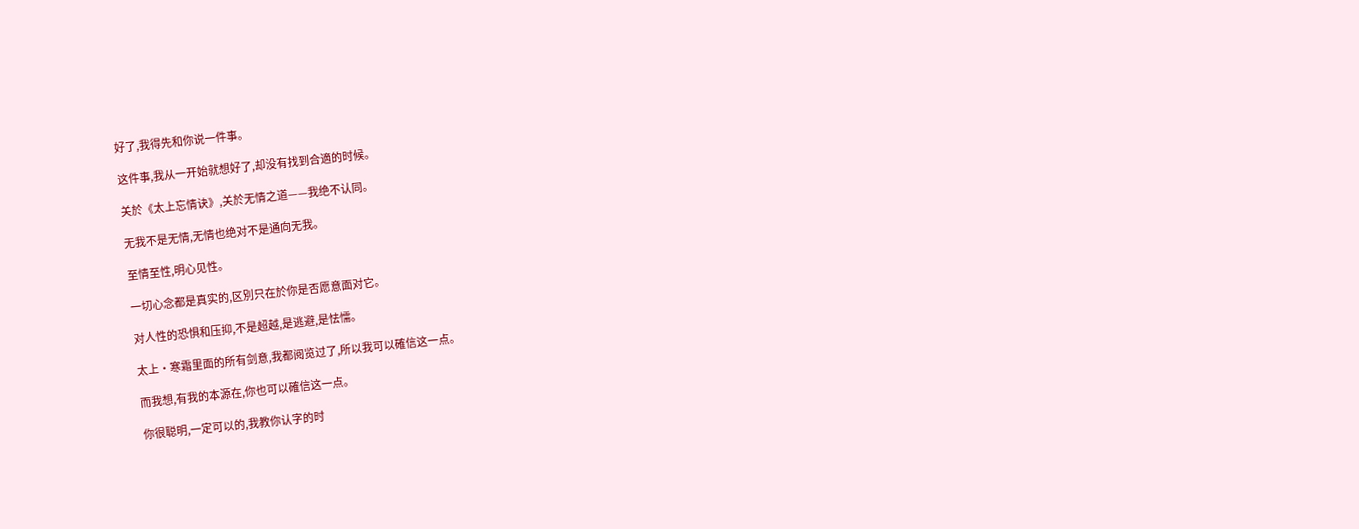好了,我得先和你说一件事。

这件事,我从一开始就想好了,却没有找到合適的时候。

关於《太上忘情诀》,关於无情之道——我绝不认同。

无我不是无情,无情也绝对不是通向无我。

至情至性,明心见性。

一切心念都是真实的,区別只在於你是否愿意面对它。

对人性的恐惧和压抑,不是超越,是逃避,是怯懦。

太上·寒霜里面的所有剑意,我都阅览过了,所以我可以確信这一点。

而我想,有我的本源在,你也可以確信这一点。

你很聪明,一定可以的,我教你认字的时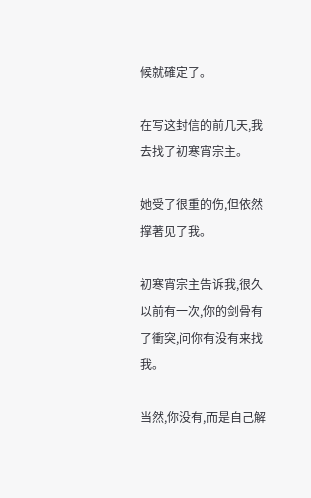候就確定了。

在写这封信的前几天,我去找了初寒宵宗主。

她受了很重的伤,但依然撑著见了我。

初寒宵宗主告诉我,很久以前有一次,你的剑骨有了衝突,问你有没有来找我。

当然,你没有,而是自己解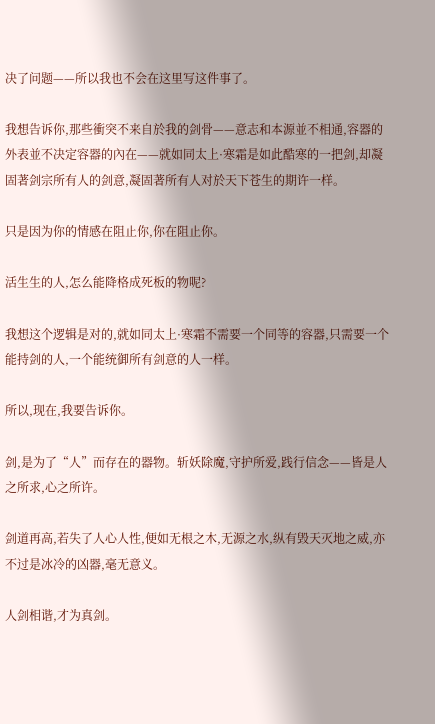决了问题——所以我也不会在这里写这件事了。

我想告诉你,那些衝突不来自於我的剑骨——意志和本源並不相通,容器的外表並不决定容器的內在——就如同太上·寒霜是如此酷寒的一把剑,却凝固著剑宗所有人的剑意,凝固著所有人对於天下苍生的期许一样。

只是因为你的情感在阻止你,你在阻止你。

活生生的人,怎么能降格成死板的物呢?

我想这个逻辑是对的,就如同太上·寒霜不需要一个同等的容器,只需要一个能持剑的人,一个能统御所有剑意的人一样。

所以,现在,我要告诉你。

剑,是为了“人”而存在的器物。斩妖除魔,守护所爱,践行信念——皆是人之所求,心之所许。

剑道再高,若失了人心人性,便如无根之木,无源之水,纵有毁天灭地之威,亦不过是冰冷的凶器,毫无意义。

人剑相谐,才为真剑。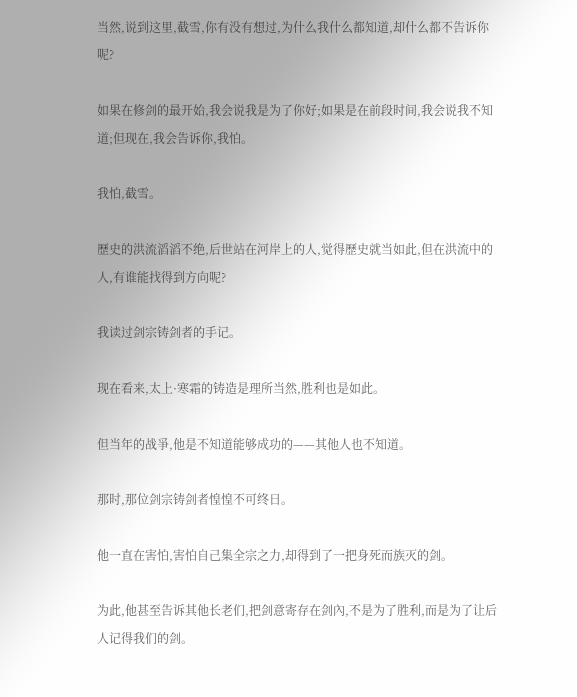当然,说到这里,截雪,你有没有想过,为什么我什么都知道,却什么都不告诉你呢?

如果在修剑的最开始,我会说我是为了你好;如果是在前段时间,我会说我不知道;但现在,我会告诉你,我怕。

我怕,截雪。

歷史的洪流滔滔不绝,后世站在河岸上的人,觉得歷史就当如此,但在洪流中的人,有谁能找得到方向呢?

我读过剑宗铸剑者的手记。

现在看来,太上·寒霜的铸造是理所当然,胜利也是如此。

但当年的战爭,他是不知道能够成功的——其他人也不知道。

那时,那位剑宗铸剑者惶惶不可终日。

他一直在害怕,害怕自己集全宗之力,却得到了一把身死而族灭的剑。

为此,他甚至告诉其他长老们,把剑意寄存在剑內,不是为了胜利,而是为了让后人记得我们的剑。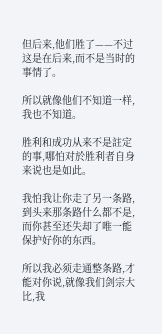但后来,他们胜了——不过这是在后来,而不是当时的事情了。

所以就像他们不知道一样,我也不知道。

胜利和成功从来不是註定的事,哪怕对於胜利者自身来说也是如此。

我怕我让你走了另一条路,到头来那条路什么都不是,而你甚至还失却了唯一能保护好你的东西。

所以我必须走通整条路,才能对你说,就像我们剑宗大比,我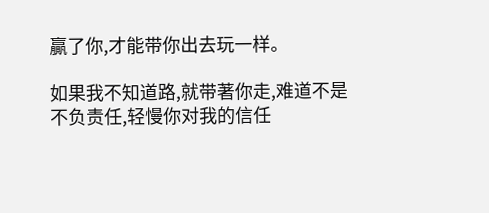贏了你,才能带你出去玩一样。

如果我不知道路,就带著你走,难道不是不负责任,轻慢你对我的信任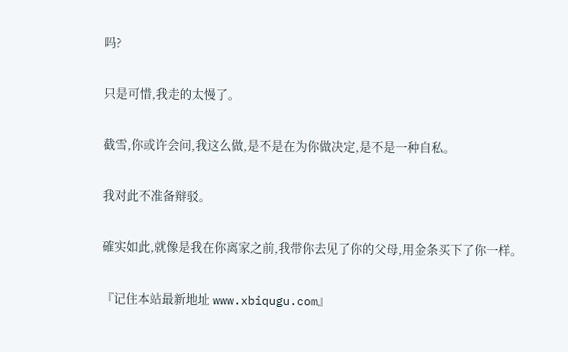吗?

只是可惜,我走的太慢了。

截雪,你或许会问,我这么做,是不是在为你做决定,是不是一种自私。

我对此不准备辩驳。

確实如此,就像是我在你离家之前,我带你去见了你的父母,用金条买下了你一样。

『记住本站最新地址 www.xbiqugu.com』